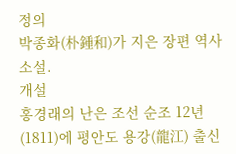정의
박종화(朴鍾和)가 지은 장편 역사소설.
개설
홍경래의 난은 조선 순조 12년(1811)에 평안도 용강(龍江) 출신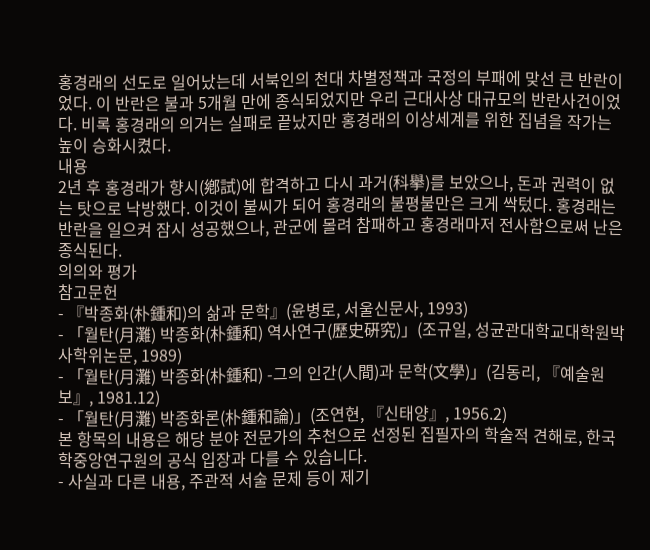홍경래의 선도로 일어났는데 서북인의 천대 차별정책과 국정의 부패에 맞선 큰 반란이었다. 이 반란은 불과 5개월 만에 종식되었지만 우리 근대사상 대규모의 반란사건이었다. 비록 홍경래의 의거는 실패로 끝났지만 홍경래의 이상세계를 위한 집념을 작가는 높이 승화시켰다.
내용
2년 후 홍경래가 향시(鄕試)에 합격하고 다시 과거(科擧)를 보았으나, 돈과 권력이 없는 탓으로 낙방했다. 이것이 불씨가 되어 홍경래의 불평불만은 크게 싹텄다. 홍경래는 반란을 일으켜 잠시 성공했으나, 관군에 몰려 참패하고 홍경래마저 전사함으로써 난은 종식된다.
의의와 평가
참고문헌
- 『박종화(朴鍾和)의 삶과 문학』(윤병로, 서울신문사, 1993)
- 「월탄(月灘) 박종화(朴鍾和) 역사연구(歷史硏究)」(조규일, 성균관대학교대학원박사학위논문, 1989)
- 「월탄(月灘) 박종화(朴鍾和) -그의 인간(人間)과 문학(文學)」(김동리, 『예술원보』, 1981.12)
- 「월탄(月灘) 박종화론(朴鍾和論)」(조연현, 『신태양』, 1956.2)
본 항목의 내용은 해당 분야 전문가의 추천으로 선정된 집필자의 학술적 견해로, 한국학중앙연구원의 공식 입장과 다를 수 있습니다.
- 사실과 다른 내용, 주관적 서술 문제 등이 제기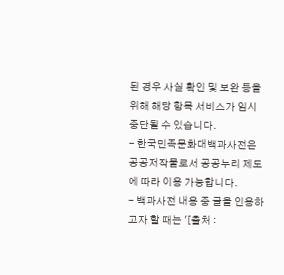된 경우 사실 확인 및 보완 등을 위해 해당 항목 서비스가 임시 중단될 수 있습니다.
- 한국민족문화대백과사전은 공공저작물로서 공공누리 제도에 따라 이용 가능합니다.
- 백과사전 내용 중 글을 인용하고자 할 때는 '[출처 :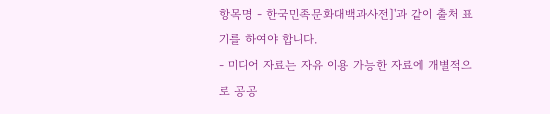항목명 - 한국민족문화대백과사전]'과 같이 출처 표기를 하여야 합니다.
- 미디어 자료는 자유 이용 가능한 자료에 개별적으로 공공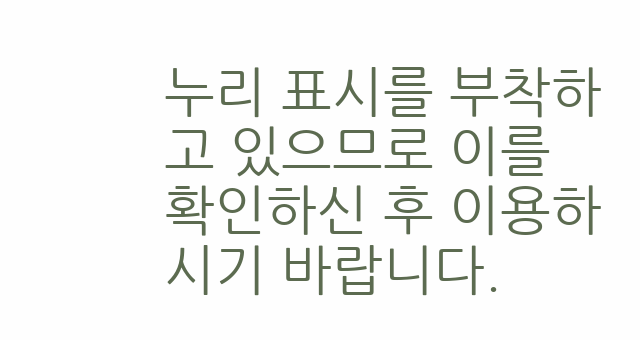누리 표시를 부착하고 있으므로 이를 확인하신 후 이용하시기 바랍니다.